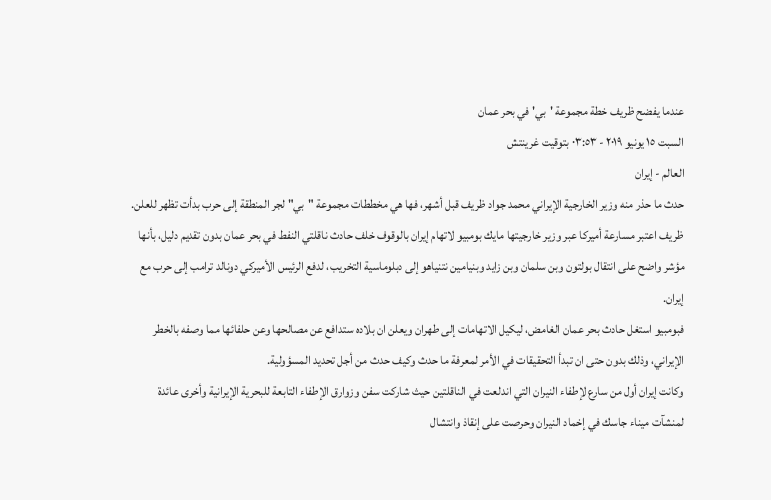عندما يفضح ظريف خطة مجموعة 'بي' في بحر عمان
السبت ١٥ يونيو ٢٠١٩ - ٠٣:٥٣ بتوقيت غرينتش
العالم - إيران
حدث ما حذر منه وزير الخارجية الإيراني محمد جواد ظريف قبل أشهر، فها هي مخططات مجموعة "بي" لجر المنطقة إلى حرب بدأت تظهر للعلن.
ظريف اعتبر مسارعة أميركا عبر وزير خارجيتها مايك بومبيو لاتهام إيران بالوقوف خلف حادث ناقلتي النفط في بحر عمان بدون تقديم دليل، بأنها مؤشر واضح على انتقال بولتون وبن سلمان وبن زايد وبنيامين نتنياهو إلى دبلوماسية التخريب، لدفع الرئيس الأميركي دونالد ترامب إلى حرب مع إيران.
فبومبيو استغل حادث بحر عمان الغامض، ليكيل الاتهامات إلى طهران ويعلن ان بلاده ستدافع عن مصالحها وعن حلفائها مما وصفه بالخطر الإيراني، وذلك بدون حتى ان تبدأ التحقيقات في الأمر لمعرفة ما حدث وكيف حدث من أجل تحديد المسؤولية.
وكانت إيران أول من سارع لإطفاء النيران التي اندلعت في الناقلتين حيث شاركت سفن وزوارق الإطفاء التابعة للبحرية الإيرانية وأخری عائدة لمنشآت ميناء جاسك في إخماد النيران وحرصت علی إنقاذ وانتشال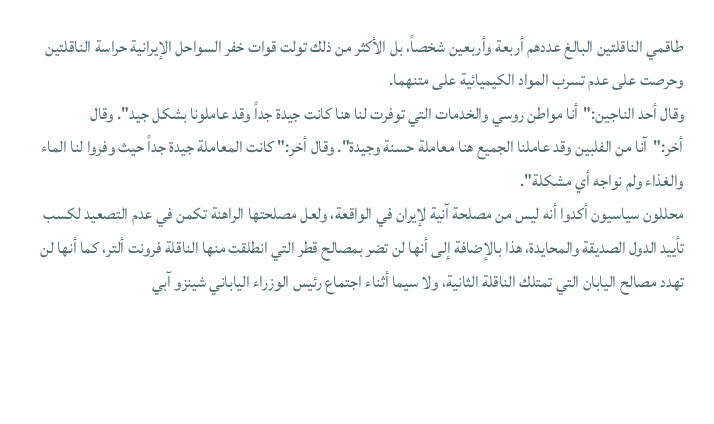طاقمي الناقلتين البالغ عددهم أربعة وأربعين شخصاً، بل الأكثر من ذلك تولت قوات خفر السواحل الإيرانية حراسة الناقلتين وحرصت على عدم تسرب المواد الكيميائية على متنهما.
وقال أحد الناجين:"أنا مواطن روسي والخدمات التي توفرت لنا هنا كانت جيدة جداً وقد عاملونا بشكل جيد". وقال أخر:"آنا من الفلبين وقد عاملنا الجميع هنا معاملة حسنة وجيدة". وقال أخر:" كانت المعاملة جيدة جداً حيث وفروا لنا الماء والغذاء ولم نواجه أي مشكلة".
محللون سياسيون أكدوا أنه ليس من مصلحة آنية لإيران في الواقعة، ولعل مصلحتها الراهنة تكمن في عدم التصعيد لكسب تأييد الدول الصديقة والمحايدة، هذا بالإضافة إلى أنها لن تضر بمصالح قطر التي انطلقت منها الناقلة فرونت ألتر، كما أنها لن تهدد مصالح اليابان التي تمتلك الناقلة الثانية، ولا سيما أثناء اجتماع رئيس الوزراء الياباني شينزو آبي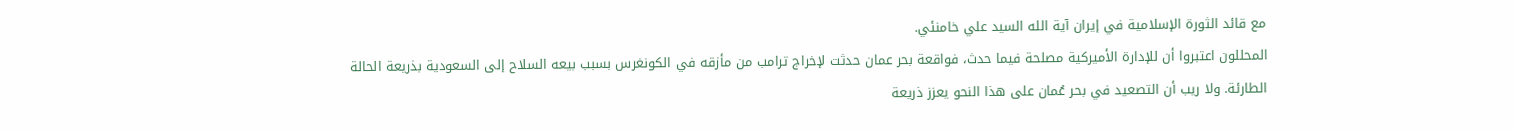مع قائد الثورة الإسلامية في إيران آية الله السيد علي خامنئي.
المحللون اعتبروا أن للإدارة الأميركية مصلحة فيما حدث، فواقعة بحر عمان حدثت لإخراج ترامب من مأزقه في الكونغرس بسبب بيعه السلاح إلى السعودية بذريعة الحالة الطارئة. ولا ريب أن التصعيد في بحر عُمان على هذا النحو يعزز ذريعة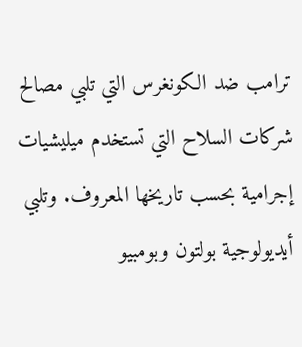ترامب ضد الكونغرس التي تلبي مصالح شركات السلاح التي تستخدم ميليشيات إجرامية بحسب تاريخها المعروف. وتلبي أيديولوجية بولتون وبومبيو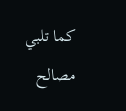كما تلبي مصالح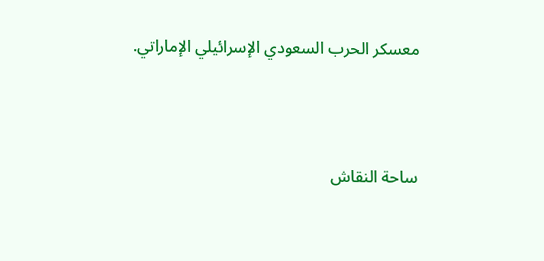معسكر الحرب السعودي الإسرائيلي الإماراتي.



ساحة النقاش